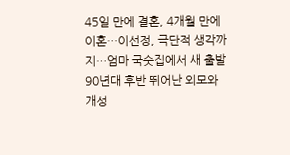45일 만에 결혼, 4개월 만에 이혼…이선정, 극단적 생각까지…엄마 국숫집에서 새 출발
90년대 후반 뛰어난 외모와 개성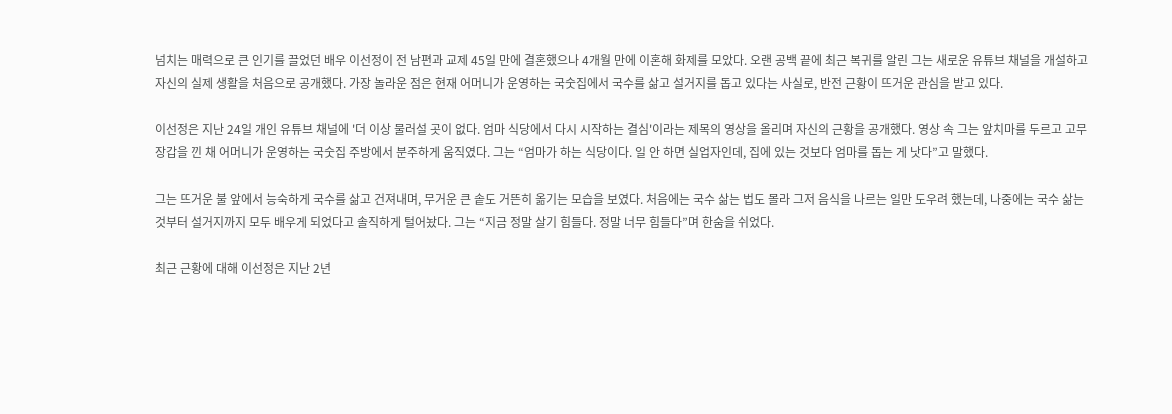넘치는 매력으로 큰 인기를 끌었던 배우 이선정이 전 남편과 교제 45일 만에 결혼했으나 4개월 만에 이혼해 화제를 모았다. 오랜 공백 끝에 최근 복귀를 알린 그는 새로운 유튜브 채널을 개설하고 자신의 실제 생활을 처음으로 공개했다. 가장 놀라운 점은 현재 어머니가 운영하는 국숫집에서 국수를 삶고 설거지를 돕고 있다는 사실로, 반전 근황이 뜨거운 관심을 받고 있다.

이선정은 지난 24일 개인 유튜브 채널에 '더 이상 물러설 곳이 없다. 엄마 식당에서 다시 시작하는 결심'이라는 제목의 영상을 올리며 자신의 근황을 공개했다. 영상 속 그는 앞치마를 두르고 고무장갑을 낀 채 어머니가 운영하는 국숫집 주방에서 분주하게 움직였다. 그는 “엄마가 하는 식당이다. 일 안 하면 실업자인데, 집에 있는 것보다 엄마를 돕는 게 낫다”고 말했다.

그는 뜨거운 불 앞에서 능숙하게 국수를 삶고 건져내며, 무거운 큰 솥도 거뜬히 옮기는 모습을 보였다. 처음에는 국수 삶는 법도 몰라 그저 음식을 나르는 일만 도우려 했는데, 나중에는 국수 삶는 것부터 설거지까지 모두 배우게 되었다고 솔직하게 털어놨다. 그는 “지금 정말 살기 힘들다. 정말 너무 힘들다”며 한숨을 쉬었다.

최근 근황에 대해 이선정은 지난 2년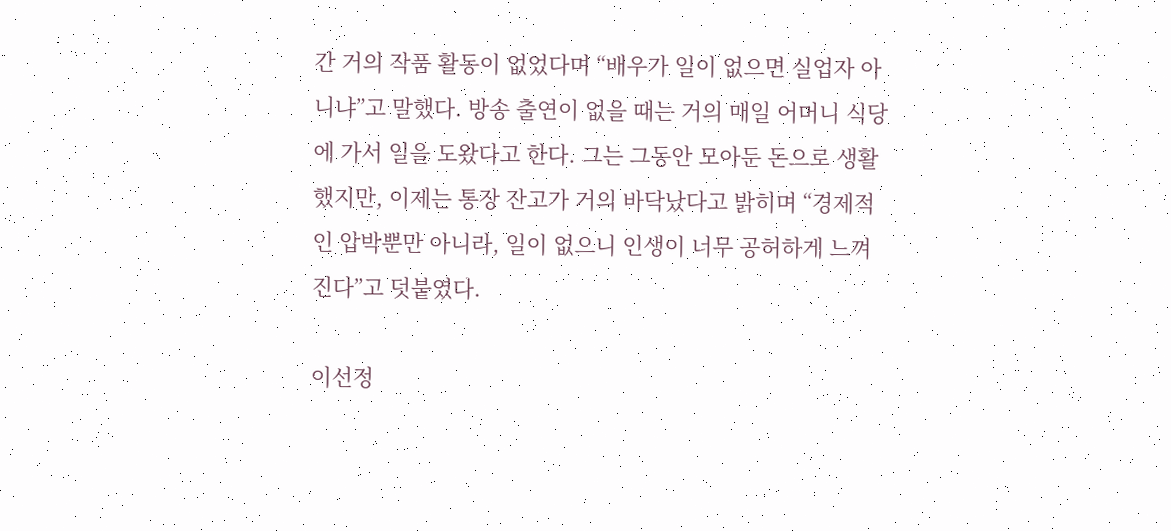간 거의 작품 활동이 없었다며 “배우가 일이 없으면 실업자 아니냐”고 말했다. 방송 출연이 없을 때는 거의 매일 어머니 식당에 가서 일을 도왔다고 한다. 그는 그동안 모아둔 돈으로 생활했지만, 이제는 통장 잔고가 거의 바닥났다고 밝히며 “경제적인 압박뿐만 아니라, 일이 없으니 인생이 너무 공허하게 느껴진다”고 덧붙였다.

이선정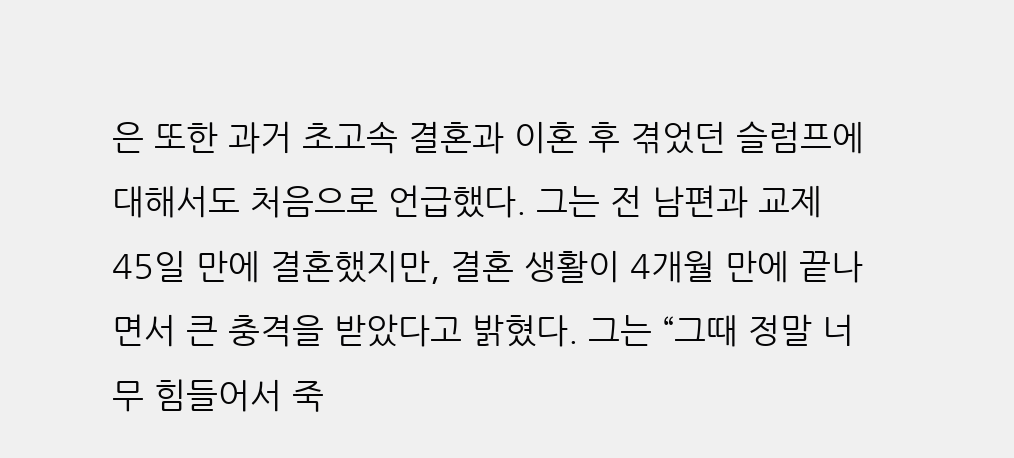은 또한 과거 초고속 결혼과 이혼 후 겪었던 슬럼프에 대해서도 처음으로 언급했다. 그는 전 남편과 교제 45일 만에 결혼했지만, 결혼 생활이 4개월 만에 끝나면서 큰 충격을 받았다고 밝혔다. 그는 “그때 정말 너무 힘들어서 죽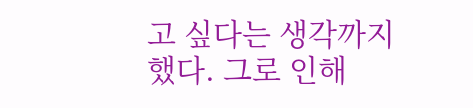고 싶다는 생각까지 했다. 그로 인해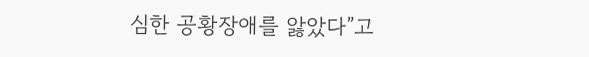심한 공황장애를 앓았다”고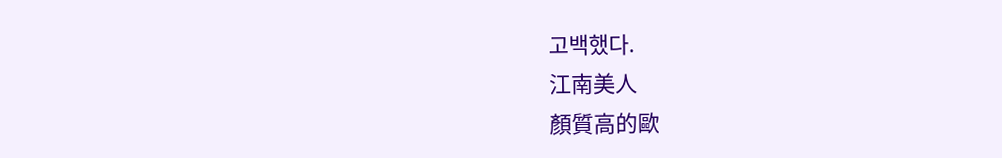고백했다.
江南美人
顏質高的歐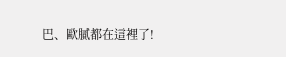巴、歐膩都在這裡了!